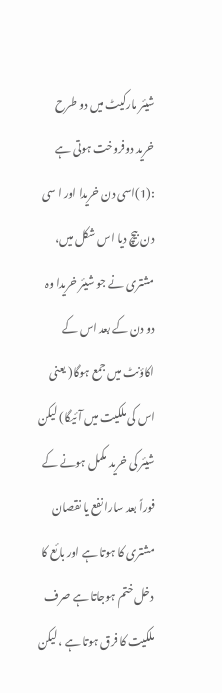شیئر مارکیٹ میں دو طرح خرید دوفروخت ہوتی ہے :(1)اسی دن خریدا اور ا سی دن بیچ دیا اس شکل میں، مشتری نے جو شیئر خریدا وہ دو دن کے بعد اس کے اکاؤنٹ میں جمع ہوگا( یعنی اس کی ملکیت میں آئیگا) لیکن شیئر کی خرید مکمل ہونے کے فوراً بعد سارا نفع یا نقصان مشتری کا ہوتا ہے اور بائع کا دخل ختم ہوجاتا ہے صرف ملکیت کا فرق ہوتا ہے ، لیکن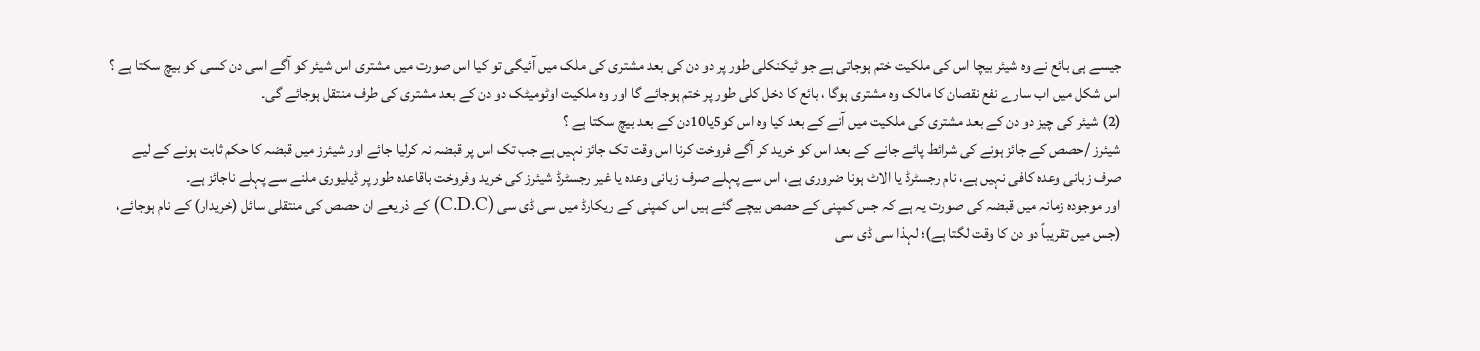جیسے ہی بائع نے وہ شیئر بیچا اس کی ملکیت ختم ہوجاتی ہے جو ٹیکنکلی طور پر دو دن کی بعد مشتری کی ملک میں آئیگی تو کیا اس صورت میں مشتری اس شیئر کو آگے اسی دن کسی کو بیچ سکتا ہے ؟ اس شکل میں اب سارے نفع نقصان کا مالک وہ مشتری ہوگا ، بائع کا دخل کلی طور پر ختم ہوجائے گا اور وہ ملکیت اوٹومیٹک دو دن کے بعد مشتری کی طرف منتقل ہوجائے گی۔
(2) شیئر کی چیز دو دن کے بعد مشتری کی ملکیت میں آنے کے بعد کیا وہ اس کو5یا10دن کے بعد بیچ سکتا ہے ؟
شیئرز /حصص کے جائز ہونے کی شرائط پائے جانے کے بعد اس کو خرید کر آگے فروخت کرنا اس وقت تک جائز نہیں ہے جب تک اس پر قبضہ نہ کرلیا جائے اور شیئرز میں قبضہ کا حکم ثابت ہونے کے لیے صرف زبانی وعدہ کافی نہیں ہے، نام رجسٹرڈ یا الاٹ ہونا ضروری ہے، اس سے پہلے صرف زبانی وعدہ یا غیر رجسٹرڈ شیئرز کی خرید وفروخت باقاعدہ طور پر ڈیلیوری ملنے سے پہلے ناجائز ہے۔
اور موجودہ زمانہ میں قبضہ کی صورت یہ ہے کہ جس کمپنی کے حصص بیچے گئے ہیں اس کمپنی کے ریکارڈ میں سی ڈی سی (C.D.C) کے ذریعے ان حصص کی منتقلی سائل (خریدار) کے نام ہوجائے، (جس میں تقریباً دو دن کا وقت لگتا ہے)؛ لہذا سی ڈی سی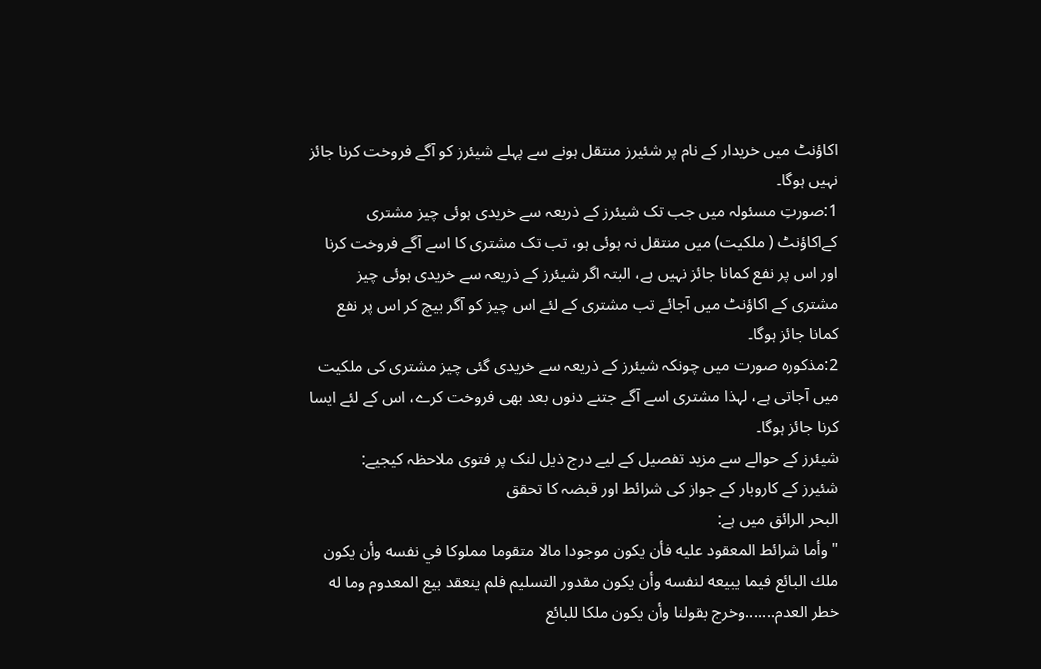اکاؤنٹ میں خریدار کے نام پر شئیرز منتقل ہونے سے پہلے شیئرز کو آگے فروخت کرنا جائز نہیں ہوگا۔
1:صورتِ مسئولہ میں جب تک شیئرز کے ذریعہ سے خریدی ہوئی چیز مشتری کےاکاؤنٹ ( ملکیت) میں منتقل نہ ہوئی ہو، تب تک مشتری کا اسے آگے فروخت کرنا اور اس پر نفع کمانا جائز نہیں ہے، البتہ اگر شیئرز کے ذریعہ سے خریدی ہوئی چیز مشتری کے اکاؤنٹ میں آجائے تب مشتری کے لئے اس چیز کو آگر بیچ کر اس پر نفع کمانا جائز ہوگا۔
2:مذکورہ صورت میں چونکہ شیئرز کے ذریعہ سے خریدی گئی چیز مشتری کی ملکیت میں آجاتی ہے، لہذا مشتری اسے آگے جتنے دنوں بعد بھی فروخت کرے، اس کے لئے ایسا کرنا جائز ہوگا۔
شیئرز کے حوالے سے مزید تفصیل کے لیے درج ذیل لنک پر فتوی ملاحظہ کیجیے:
شئیرز کے کاروبار کے جواز کی شرائط اور قبضہ کا تحقق
البحر الرائق میں ہے:
"وأما شرائط المعقود عليه فأن يكون موجودا مالا متقوما مملوكا في نفسه وأن يكون ملك البائع فيما يبيعه لنفسه وأن يكون مقدور التسليم فلم ينعقد بيع المعدوم وما له خطر العدم.......وخرج بقولنا وأن يكون ملكا للبائع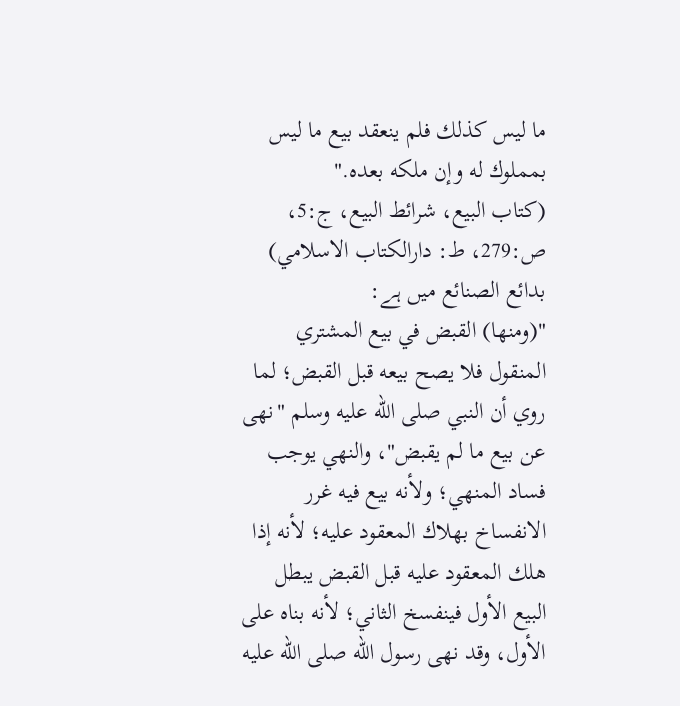ما ليس كذلك فلم ينعقد بيع ما ليس بمملوك له وإن ملكه بعده."
(کتاب البیع، شرائط البیع، ج:5، ص:279، ط: دارالکتاب الاسلامي)
بدائع الصنائع میں ہے:
"(ومنها) القبض في بيع المشتري المنقول فلا يصح بيعه قبل القبض؛ لما روي أن النبي صلى الله عليه وسلم "نهى عن بيع ما لم يقبض"، والنهي يوجب فساد المنهي؛ ولأنه بيع فيه غرر الانفساخ بهلاك المعقود عليه؛ لأنه إذا هلك المعقود عليه قبل القبض يبطل البيع الأول فينفسخ الثاني؛ لأنه بناه على الأول، وقد نهى رسول الله صلى الله عليه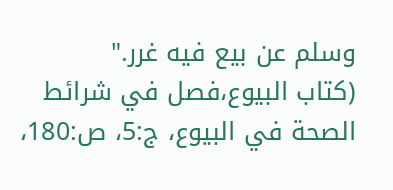وسلم عن بيع فيه غرر."
(کتاب البیوع،فصل في شرائط الصحة في البيوع، ج:5، ص:180،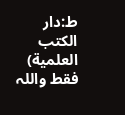ط:دار الكتب العلمية)
فقط واللہ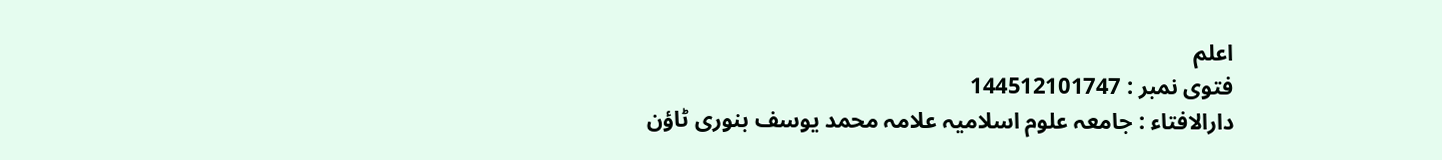اعلم
فتوی نمبر : 144512101747
دارالافتاء : جامعہ علوم اسلامیہ علامہ محمد یوسف بنوری ٹاؤن